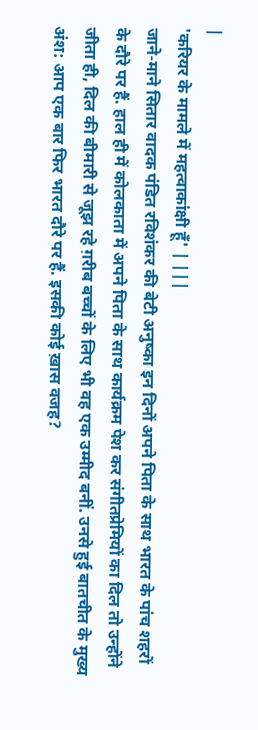|
'करियर के मामले में महत्वाकांक्षी हूँ' | |||
जाने-माने सितार वादक पंडित रविशंकर की बेटी अनुष्का इन दिनों अपने पिता के साथ भारत के पांच शहरों के दौरे पर हैं. हाल ही में कोलकाता में अपने पिता के साथ कार्यक्रम पेश कर संगीतप्रेमियों का दिल तो उन्होंने जीता ही, दिल की बीमारी से जूझ रहे ग़रीब बच्चों के लिए भी वह एक उम्मीद बनीं. उनसे हुई बातचीत के मुख्य अंश: आप एक बार फिर भारत दौरे पर हैं. इसकी कोई ख़ास वजह?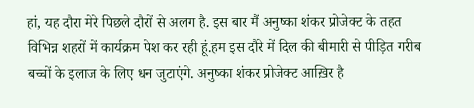हां, यह दौरा मेरे पिछले दौरों से अलग है. इस बार मैं अनुष्का शंकर प्रोजेक्ट के तहत विभिन्न शहरों में कार्यक्रम पेश कर रही हूं.हम इस दौरे में दिल की बीमारी से पीड़ित गरीब बच्चों के इलाज के लिए धन जुटाएंगे. अनुष्का शंकर प्रोजेक्ट आख़िर है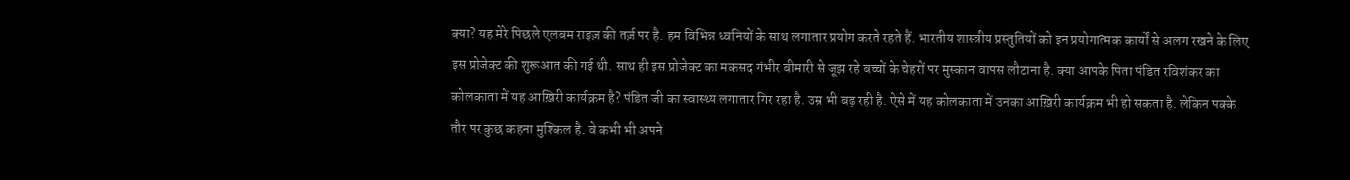क्या? यह मेरे पिछले एलबम राइज़ की तर्ज़ पर है. हम विभिन्न ध्वनियों के साथ लगातार प्रयोग करते रहते हैं. भारतीय शास्त्रीय प्रस्तुतियों को इन प्रयोगात्मक कार्यों से अलग रखने के लिए इस प्रोजेक्ट की शुरूआत की गई थी. साथ ही इस प्रोजेक्ट का मकसद गंभीर बीमारी से जूझ रहे बच्चों के चेहरों पर मुस्कान वापस लौटाना है. क्या आपके पिता पंडित रविशंकर का कोलकाता में यह आख़िरी कार्यक्रम है? पंडित जी का स्वास्थ्य लगातार गिर रहा है. उम्र भी बढ़ रही है. ऐसे में यह कोलकाता में उनका आख़िरी कार्यक्रम भी हो सकता है. लेकिन पक्के तौर पर कुछ कहना मुश्किल है. वे कभी भी अपने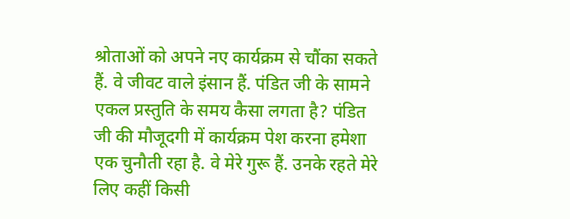श्रोताओं को अपने नए कार्यक्रम से चौंका सकते हैं. वे जीवट वाले इंसान हैं. पंडित जी के सामने एकल प्रस्तुति के समय कैसा लगता है? पंडित जी की मौजूदगी में कार्यक्रम पेश करना हमेशा एक चुनौती रहा है. वे मेरे गुरू हैं. उनके रहते मेरे लिए कहीं किसी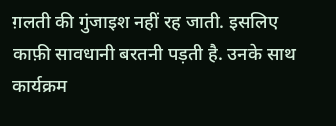ग़लती की गुंजाइश नहीं रह जाती. इसलिए काफ़ी सावधानी बरतनी पड़ती है. उनके साथ कार्यक्रम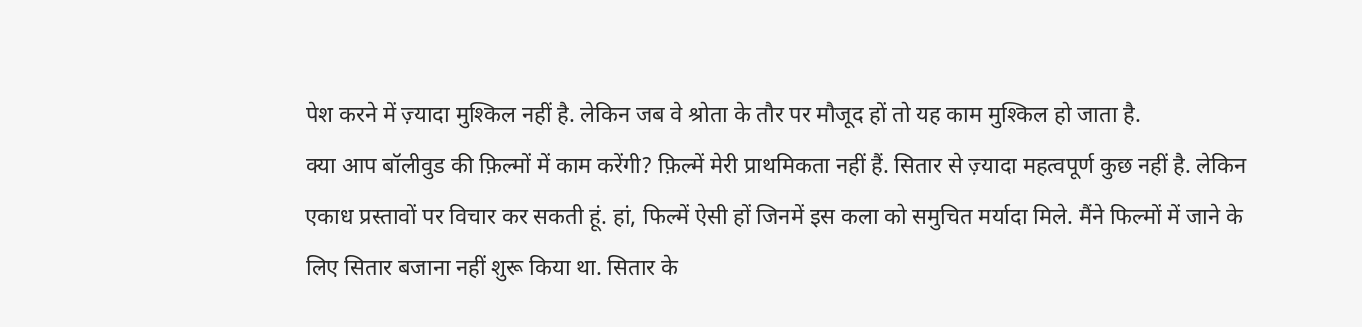पेश करने में ज़्यादा मुश्किल नहीं है. लेकिन जब वे श्रोता के तौर पर मौजूद हों तो यह काम मुश्किल हो जाता है.
क्या आप बॉलीवुड की फ़िल्मों में काम करेंगी? फ़िल्में मेरी प्राथमिकता नहीं हैं. सितार से ज़्यादा महत्वपूर्ण कुछ नहीं है. लेकिन एकाध प्रस्तावों पर विचार कर सकती हूं. हां, फिल्में ऐसी हों जिनमें इस कला को समुचित मर्यादा मिले. मैंने फिल्मों में जाने के लिए सितार बजाना नहीं शुरू किया था. सितार के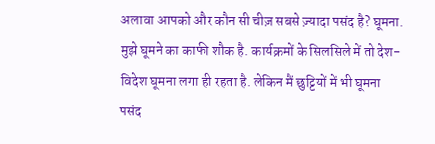अलावा आपको और कौन सी चीज़ सबसे ज़्यादा पसंद है? घूमना. मुझे घूमने का काफी शौक है. कार्यक्रमों के सिलसिले में तो देश-विदेश घूमना लगा ही रहता है. लेकिन मैं छुट्टियों में भी घूमना पसंद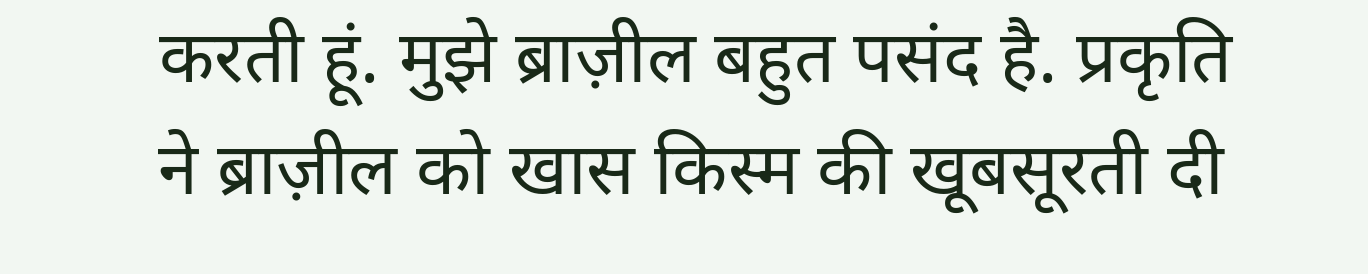करती हूं. मुझे ब्राज़ील बहुत पसंद है. प्रकृति ने ब्राज़ील को खास किस्म की खूबसूरती दी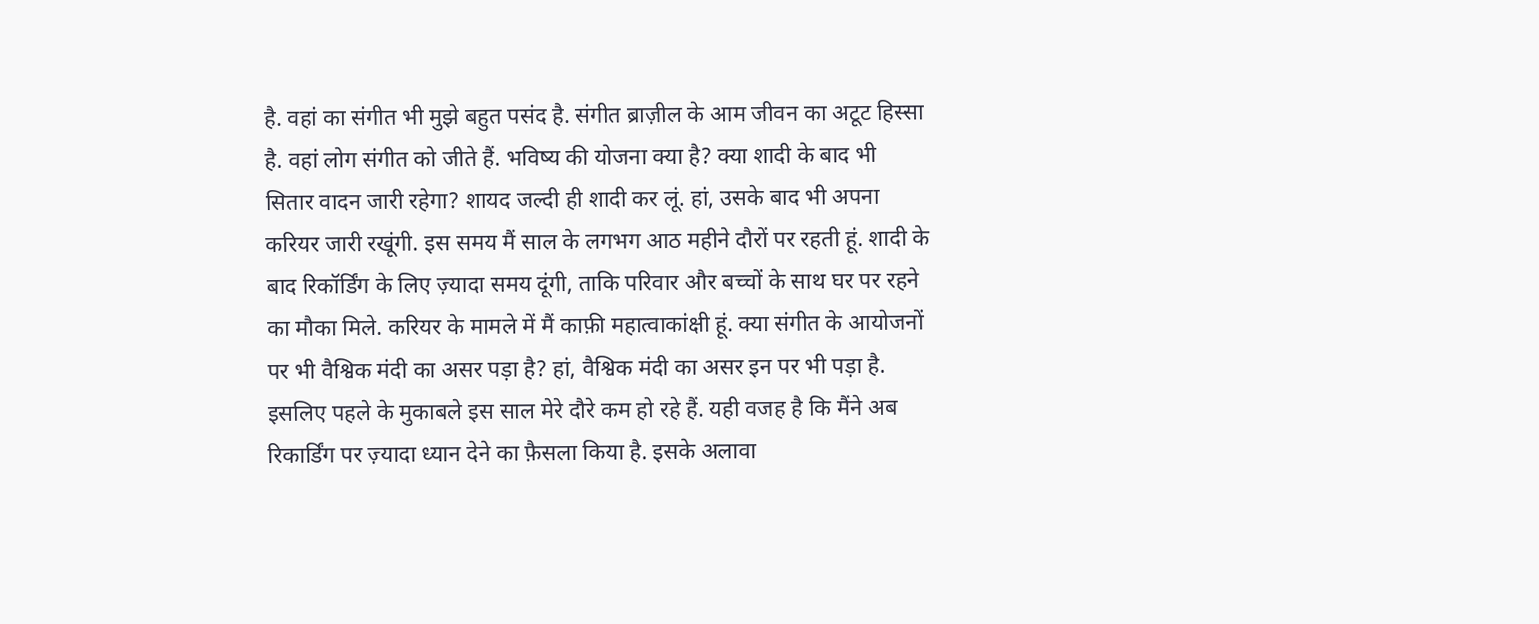है. वहां का संगीत भी मुझे बहुत पसंद है. संगीत ब्राज़ील के आम जीवन का अटूट हिस्सा है. वहां लोग संगीत को जीते हैं. भविष्य की योजना क्या है? क्या शादी के बाद भी सितार वादन जारी रहेगा? शायद जल्दी ही शादी कर लूं. हां, उसके बाद भी अपना करियर जारी रखूंगी. इस समय मैं साल के लगभग आठ महीने दौरों पर रहती हूं. शादी के बाद रिकॉर्डिंग के लिए ज़्यादा समय दूंगी, ताकि परिवार और बच्चों के साथ घर पर रहने का मौका मिले. करियर के मामले में मैं काफ़ी महात्वाकांक्षी हूं. क्या संगीत के आयोजनों पर भी वैश्विक मंदी का असर पड़ा है? हां, वैश्विक मंदी का असर इन पर भी पड़ा है. इसलिए पहले के मुकाबले इस साल मेरे दौरे कम हो रहे हैं. यही वजह है कि मैंने अब रिकार्डिंग पर ज़्यादा ध्यान देने का फ़ैसला किया है. इसके अलावा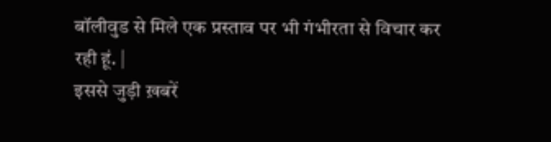बॉलीवुड से मिले एक प्रस्ताव पर भी गंभीरता से विचार कर रही हूं. |
इससे जुड़ी ख़बरें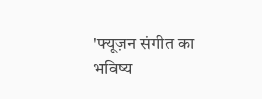'फ्यूज़न संगीत का भविष्य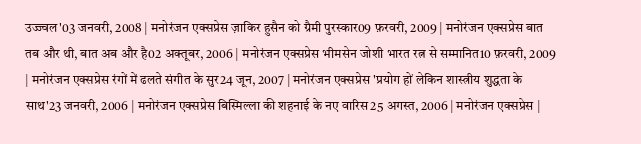उज्ज्वल'03 जनवरी, 2008 | मनोरंजन एक्सप्रेस ज़ाकिर हुसैन को ग्रैमी पुरस्कार09 फ़रवरी, 2009 | मनोरंजन एक्सप्रेस बात तब और थी, बात अब और है02 अक्तूबर, 2006 | मनोरंजन एक्सप्रेस भीमसेन जोशी भारत रत्न से सम्मानित10 फ़रवरी, 2009 | मनोरंजन एक्सप्रेस रंगों में ढलते संगीत के सुर24 जून, 2007 | मनोरंजन एक्सप्रेस 'प्रयोग हों लेकिन शास्त्रीय शुद्धता के साथ'23 जनवरी, 2006 | मनोरंजन एक्सप्रेस बिस्मिल्ला की शहनाई के नए वारिस25 अगस्त, 2006 | मनोरंजन एक्सप्रेस |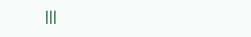|||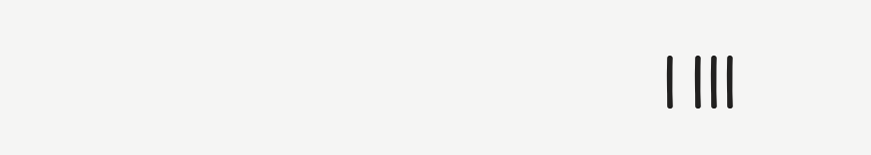| |||